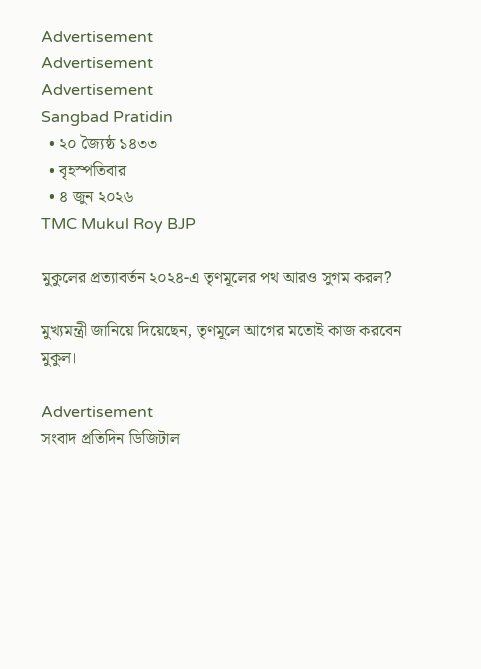Advertisement
Advertisement
Advertisement
Sangbad Pratidin
  • ২০ জ্যৈষ্ঠ ১৪৩৩
  • বৃহস্পতিবার
  • ৪ জুন ২০২৬
TMC Mukul Roy BJP

মুকুলের প্রত্যাবর্তন ২০২৪-এ তৃণমূলের পথ আরও সুগম করল?

মুখ্যমন্ত্রী জানিয়ে দিয়েছেন, তৃণমূলে আগের মতোই কাজ করবেন মুকুল।

Advertisement
সংবাদ প্রতিদিন ডিজিটাল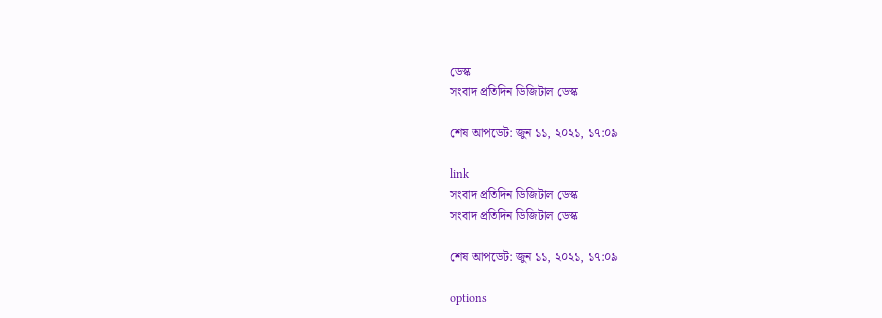ডেস্ক
সংবাদ প্রতিদিন ডিজিটাল ডেস্ক

শেষ আপডেট: জুন ১১, ২০২১, ১৭:০৯

link
সংবাদ প্রতিদিন ডিজিটাল ডেস্ক
সংবাদ প্রতিদিন ডিজিটাল ডেস্ক

শেষ আপডেট: জুন ১১, ২০২১, ১৭:০৯

options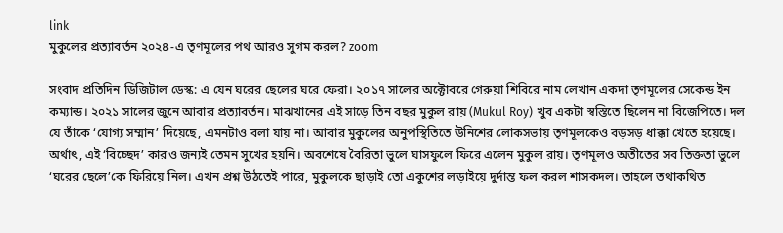link
মুকুলের প্রত্যাবর্তন ২০২৪-এ তৃণমূলের পথ আরও সুগম করল? zoom

সংবাদ প্রতিদিন ডিজিটাল ডেস্ক: এ যেন ঘরের ছেলের ঘরে ফেরা। ২০১৭ সালের অক্টোবরে গেরুয়া শিবিরে নাম লেখান একদা তৃণমূলের সেকেন্ড ইন কম্যান্ড। ২০২১ সালের জুনে আবার প্রত্যাবর্তন। মাঝখানের এই সাড়ে তিন বছর মুকুল রায় (Mukul Roy) খুব একটা স্বস্তিতে ছিলেন না বিজেপিতে। দল যে তাঁকে ‘যোগ্য সম্মান’ দিয়েছে, এমনটাও বলা যায় না। আবার মুকুলের অনুপস্থিতিতে উনিশের লোকসভায় তৃণমূলকেও বড়সড় ধাক্কা খেতে হয়েছে। অর্থাৎ, এই ‘বিচ্ছেদ’ কারও জন্যই তেমন সুখের হয়নি। অবশেষে বৈরিতা ভুলে ঘাসফুলে ফিরে এলেন মুকুল রায়। তৃণমূলও অতীতের সব তিক্ততা ভুলে ‘ঘরের ছেলে’কে ফিরিয়ে নিল। এখন প্রশ্ন উঠতেই পারে, মুকুলকে ছাড়াই তো একুশের লড়াইয়ে দুর্দান্ত ফল করল শাসকদল। তাহলে তথাকথিত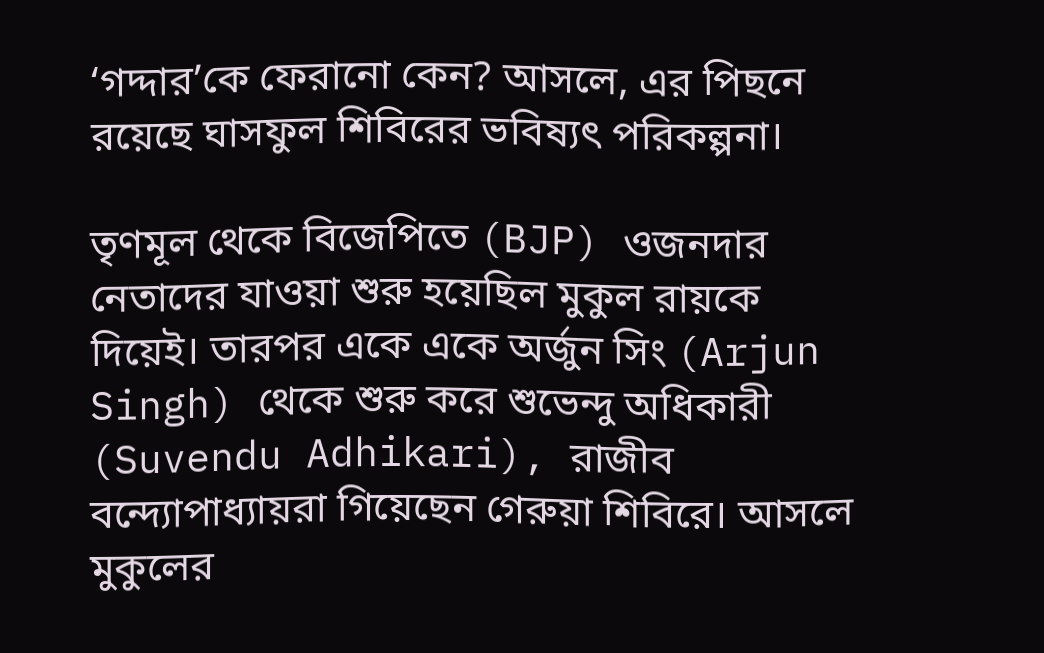‘গদ্দার’কে ফেরানো কেন? আসলে, এর পিছনে রয়েছে ঘাসফুল শিবিরের ভবিষ্যৎ পরিকল্পনা।

তৃণমূল থেকে বিজেপিতে (BJP) ওজনদার নেতাদের যাওয়া শুরু হয়েছিল মুকুল রায়কে দিয়েই। তারপর একে একে অর্জুন সিং (Arjun Singh) থেকে শুরু করে শুভেন্দু অধিকারী (Suvendu Adhikari), রাজীব বন্দ্যোপাধ্যায়রা গিয়েছেন গেরুয়া শিবিরে। আসলে মুকুলের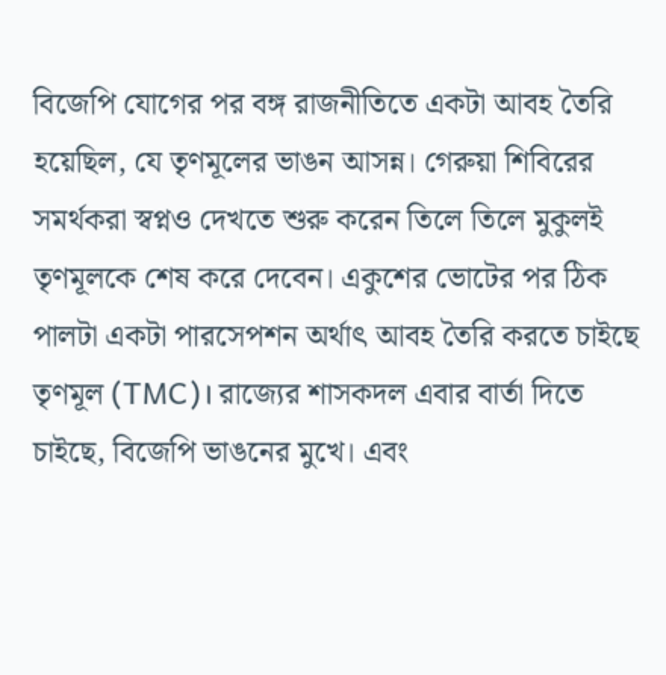বিজেপি যোগের পর বঙ্গ রাজনীতিতে একটা আবহ তৈরি হয়েছিল, যে তৃণমূলের ভাঙন আসন্ন। গেরুয়া শিবিরের সমর্থকরা স্বপ্নও দেখতে শুরু করেন তিলে তিলে মুকুলই তৃণমূলকে শেষ করে দেবেন। একুশের ভোটের পর ঠিক পালটা একটা পারসেপশন অর্থাৎ আবহ তৈরি করতে চাইছে তৃণমূল (TMC)। রাজ্যের শাসকদল এবার বার্তা দিতে চাইছে, বিজেপি ভাঙনের মুখে। এবং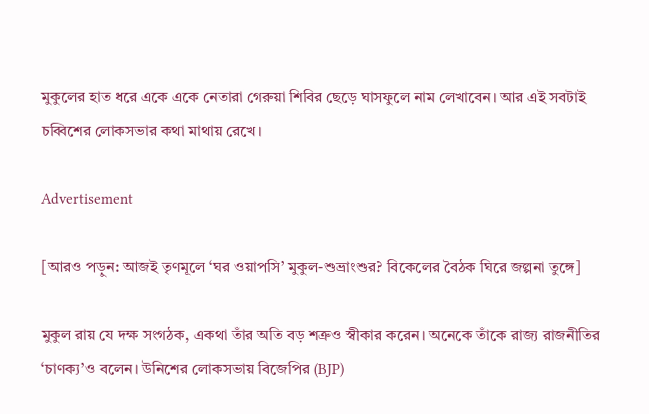মুকুলের হাত ধরে একে একে নেতারা গেরুয়া শিবির ছেড়ে ঘাসফুলে নাম লেখাবেন। আর এই সবটাই চব্বিশের লোকসভার কথা মাথায় রেখে।

Advertisement

[আরও পড়ুন: আজই তৃণমূলে ‘ঘর ওয়াপসি’ মুকুল-শুভ্রাংশুর? বিকেলের বৈঠক ঘিরে জল্পনা তুঙ্গে]

মুকুল রায় যে দক্ষ সংগঠক, একথা তাঁর অতি বড় শত্রুও স্বীকার করেন। অনেকে তাঁকে রাজ্য রাজনীতির ‘চাণক্য’ও বলেন। উনিশের লোকসভায় বিজেপির (BJP)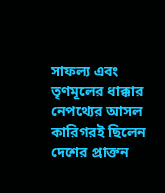সাফল্য এবং তৃণমূলের ধাক্কার নেপথ্যের আসল কারিগরই ছিলেন দেশের প্রাক্তন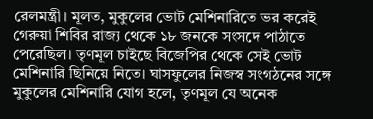রেলমন্ত্রী। মূলত, মুকুলের ভোট মেশিনারিতে ভর করেই গেরুয়া শিবির রাজ্য থেকে ১৮ জনকে সংসদে পাঠাতে পেরেছিল। তৃণমূল চাইছে বিজেপির থেকে সেই ভোট মেশিনারি ছিনিয়ে নিতে। ঘাসফুলের নিজস্ব সংগঠনের সঙ্গে মুকুলের মেশিনারি যোগ হলে, তৃণমূল যে অনেক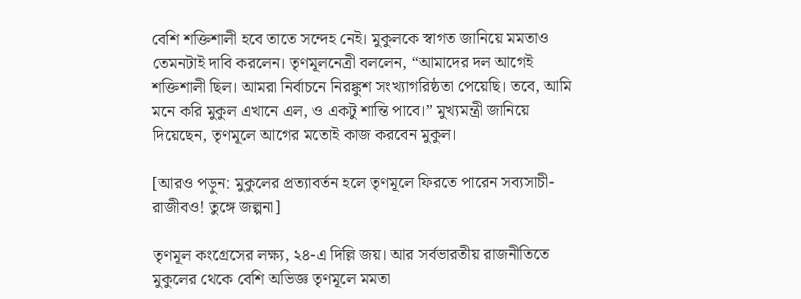বেশি শক্তিশালী হবে তাতে সন্দেহ নেই। মুকুলকে স্বাগত জানিয়ে মমতাও তেমনটাই দাবি করলেন। তৃণমূলনেত্রী বললেন, “আমাদের দল আগেই শক্তিশালী ছিল। আমরা নির্বাচনে নিরঙ্কুশ সংখ্যাগরিষ্ঠতা পেয়েছি। তবে, আমি মনে করি মুকুল এখানে এল, ও একটু শান্তি পাবে।” মুখ্যমন্ত্রী জানিয়ে দিয়েছেন, তৃণমূলে আগের মতোই কাজ করবেন মুকুল।

[আরও পড়ুন: মুকুলের প্রত্যাবর্তন হলে তৃণমূলে ফিরতে পারেন সব্যসাচী-রাজীবও! তুঙ্গে জল্পনা]

তৃণমূল কংগ্রেসের লক্ষ্য, ২৪-এ দিল্লি জয়। আর সর্বভারতীয় রাজনীতিতে মুকুলের থেকে বেশি অভিজ্ঞ তৃণমূলে মমতা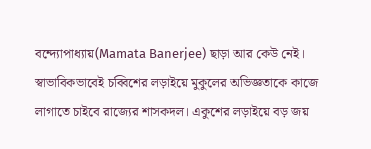বন্দ্যোপাধ্যায়(Mamata Banerjee) ছাড়া আর কেউ নেই। স্বাভাবিকভাবেই চব্বিশের লড়াইয়ে মুকুলের অভিজ্ঞতাকে কাজে লাগাতে চাইবে রাজ্যের শাসকদল। একুশের লড়াইয়ে বড় জয়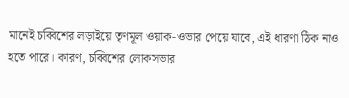মানেই চব্বিশের লড়াইয়ে তৃণমূল ওয়াক-ওভার পেয়ে যাবে, এই ধারণা ঠিক নাও হতে পারে। কারণ, চব্বিশের লোকসভার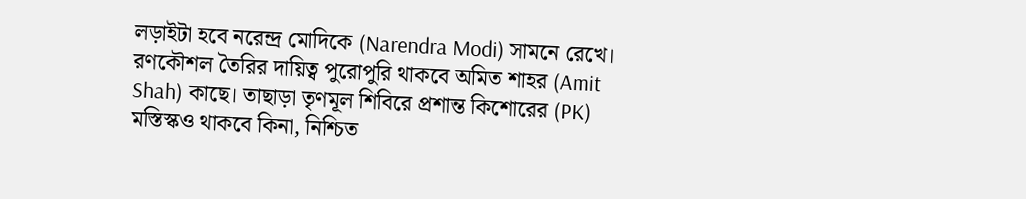লড়াইটা হবে নরেন্দ্র মোদিকে (Narendra Modi) সামনে রেখে। রণকৌশল তৈরির দায়িত্ব পুরোপুরি থাকবে অমিত শাহর (Amit Shah) কাছে। তাছাড়া তৃণমূল শিবিরে প্রশান্ত কিশোরের (PK) মস্তিস্কও থাকবে কিনা, নিশ্চিত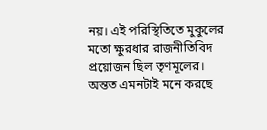নয়। এই পরিস্থিতিতে মুকুলের মতো ক্ষুরধার রাজনীতিবিদ প্রয়োজন ছিল তৃণমূলের। অন্তত এমনটাই মনে করছে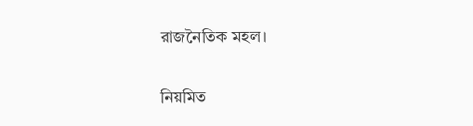রাজনৈতিক মহল।

নিয়মিত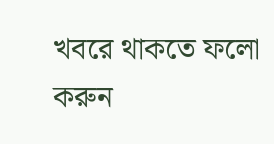খবরে থাকতে ফলো করুন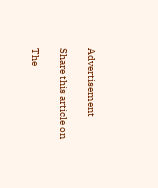Advertisement

Share this article on

The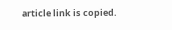article link is copied.